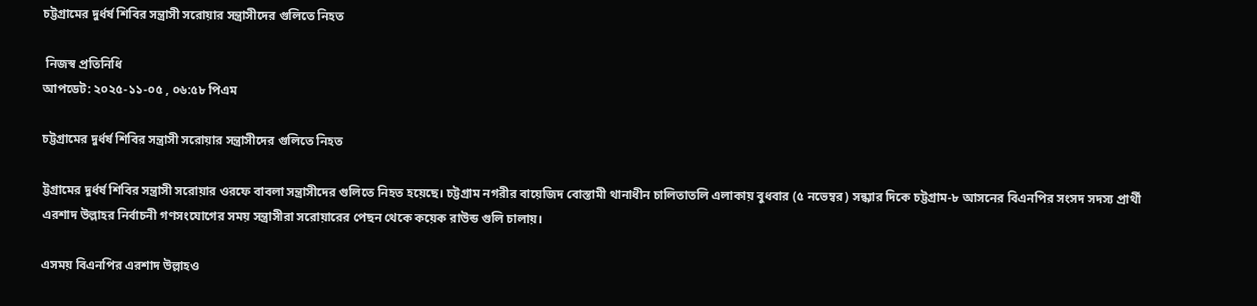চট্টগ্রামের দুর্ধর্ষ শিবির সন্ত্রাসী সরোয়ার সন্ত্রাসীদের গুলিতে নিহত

 নিজস্ব প্রতিনিধি
আপডেট: ২০২৫-১১-০৫ , ০৬:৫৮ পিএম

চট্টগ্রামের দুর্ধর্ষ শিবির সন্ত্রাসী সরোয়ার সন্ত্রাসীদের গুলিতে নিহত

ট্টগ্রামের দুর্ধর্ষ শিবির সন্ত্রাসী সরোয়ার ওরফে বাবলা সন্ত্রাসীদের গুলিতে নিহত হয়েছে। চট্টগ্রাম নগরীর বায়েজিদ বোস্তামী থানাধীন চালিতাতলি এলাকায় বুধবার (৫ নভেম্বর) সন্ধ্যার দিকে চট্টগ্রাম-৮ আসনের বিএনপির সংসদ সদস্য প্রার্থী এরশাদ উল্লাহর নির্বাচনী গণসংযোগের সময় সন্ত্রাসীরা সরোয়ারের পেছন থেকে কয়েক রাউন্ড গুলি চালায়।

এসময় বিএনপির এরশাদ উল্লাহও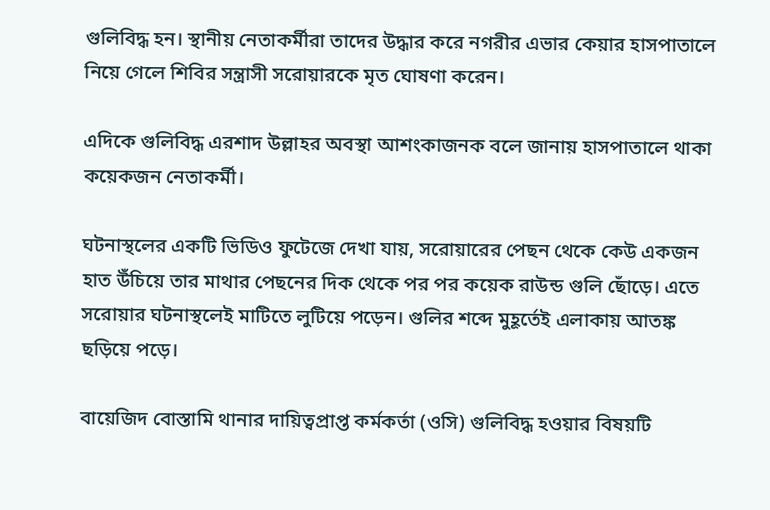গুলিবিদ্ধ হন। স্থানীয় নেতাকর্মীরা তাদের উদ্ধার করে নগরীর এভার কেয়ার হাসপাতালে নিয়ে গেলে শিবির সন্ত্রাসী সরোয়ারকে মৃত ঘোষণা করেন।

এদিকে গুলিবিদ্ধ এরশাদ উল্লাহর অবস্থা আশংকাজনক বলে জানায় হাসপাতালে থাকা কয়েকজন নেতাকর্মী।

ঘটনাস্থলের একটি ভিডিও ফুটেজে দেখা যায়, সরোয়ারের পেছন থেকে কেউ একজন হাত উঁচিয়ে তার মাথার পেছনের দিক থেকে পর পর কয়েক রাউন্ড গুলি ছোঁড়ে। এতে সরোয়ার ঘটনাস্থলেই মাটিতে লুটিয়ে পড়েন। গুলির শব্দে মুহূর্তেই এলাকায় আতঙ্ক ছড়িয়ে পড়ে।

বায়েজিদ বোস্তামি থানার দায়িত্বপ্রাপ্ত কর্মকর্তা (ওসি) গুলিবিদ্ধ হওয়ার বিষয়টি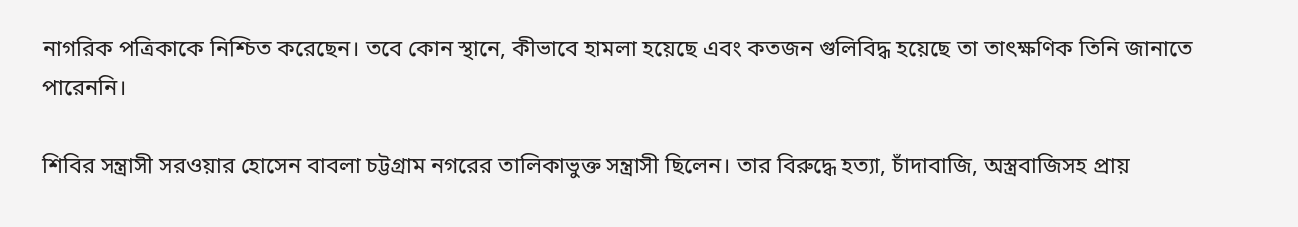নাগরিক পত্রিকাকে নিশ্চিত করেছেন। তবে কোন স্থানে, কীভাবে হামলা হয়েছে এবং কতজন গুলিবিদ্ধ হয়েছে তা তাৎক্ষণিক তিনি জানাতে পারেননি।

শিবির সন্ত্রাসী সরওয়ার হোসেন বাবলা চট্টগ্রাম নগরের তালিকাভুক্ত সন্ত্রাসী ছিলেন। তার বিরুদ্ধে হত্যা, চাঁদাবাজি, অস্ত্রবাজিসহ প্রায়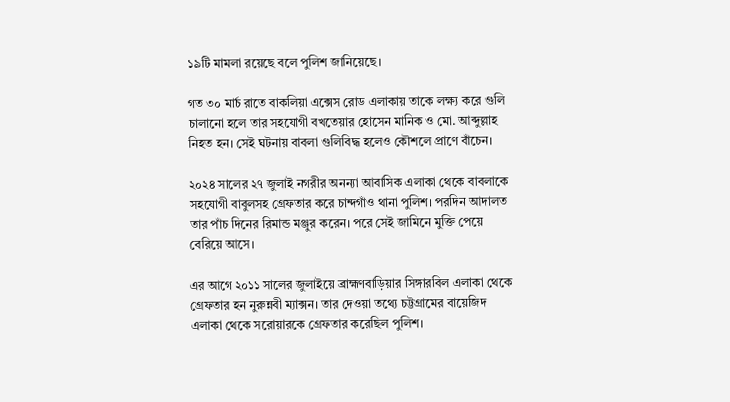১৯টি মামলা রয়েছে বলে পুলিশ জানিয়েছে।

গত ৩০ মার্চ রাতে বাকলিয়া এক্সেস রোড এলাকায় তাকে লক্ষ্য করে গুলি চালানো হলে তার সহযোগী বখতেয়ার হোসেন মানিক ও মো. আব্দুল্লাহ নিহত হন। সেই ঘটনায় বাবলা গুলিবিদ্ধ হলেও কৌশলে প্রাণে বাঁচেন।

২০২৪ সালের ২৭ জুলাই নগরীর অনন্যা আবাসিক এলাকা থেকে বাবলাকে সহযোগী বাবুলসহ গ্রেফতার করে চান্দগাঁও থানা পুলিশ। পরদিন আদালত তার পাঁচ দিনের রিমান্ড মঞ্জুর করেন। পরে সেই জামিনে মুক্তি পেয়ে বেরিয়ে আসে।

এর আগে ২০১১ সালের জুলাইয়ে ব্রাহ্মণবাড়িয়ার সিঙ্গারবিল এলাকা থেকে গ্রেফতার হন নুরুন্নবী ম্যাক্সন। তার দেওয়া তথ্যে চট্টগ্রামের বায়েজিদ এলাকা থেকে সরোয়ারকে গ্রেফতার করেছিল পুলিশ।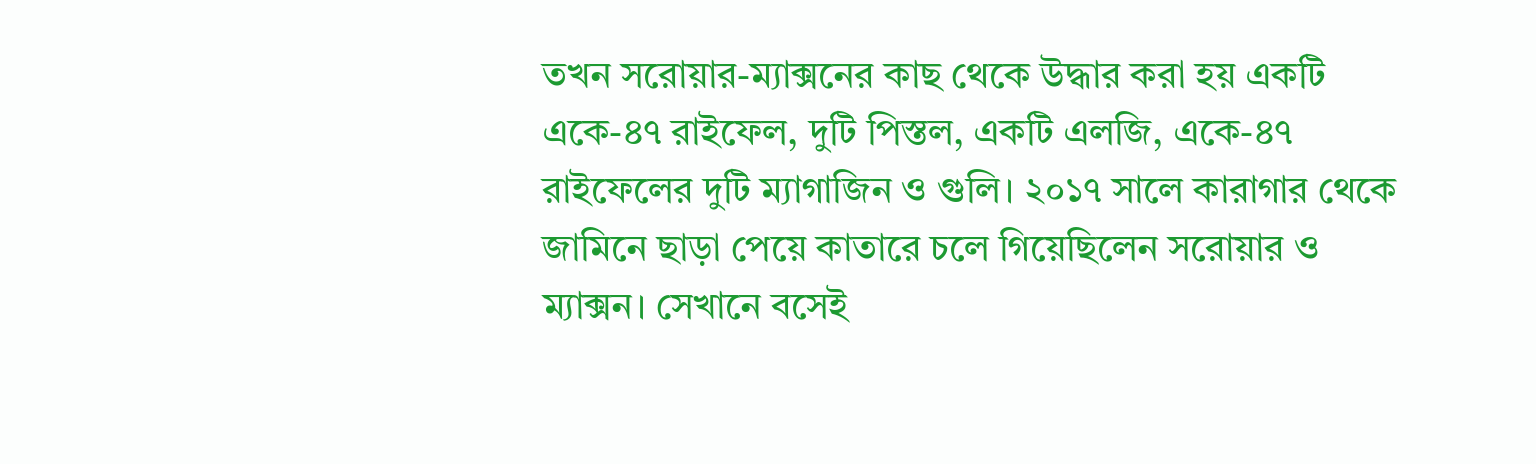তখন সরোয়ার-ম্যাক্সনের কাছ থেকে উদ্ধার করা হয় একটি একে-৪৭ রাইফেল, দুটি পিস্তল, একটি এলজি, একে-৪৭ রাইফেলের দুটি ম্যাগাজিন ও গুলি। ২০১৭ সালে কারাগার থেকে জামিনে ছাড়া পেয়ে কাতারে চলে গিয়েছিলেন সরোয়ার ও ম্যাক্সন। সেখানে বসেই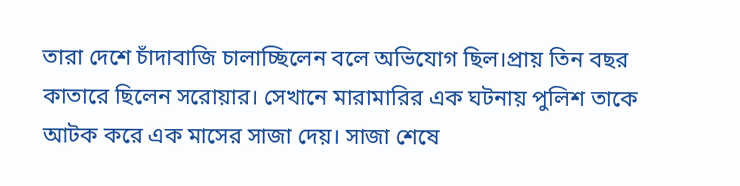তারা দেশে চাঁদাবাজি চালাচ্ছিলেন বলে অভিযোগ ছিল।প্রায় তিন বছর কাতারে ছিলেন সরোয়ার। সেখানে মারামারির এক ঘটনায় পুলিশ তাকে আটক করে এক মাসের সাজা দেয়। সাজা শেষে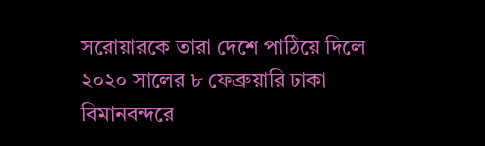সরোয়ারকে তারা দেশে পাঠিয়ে দিলে ২০২০ সালের ৮ ফেব্রুয়ারি ঢাকা বিমানবন্দরে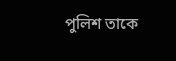পুলিশ তাকে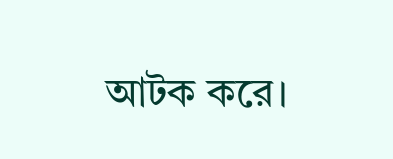আটক করে।